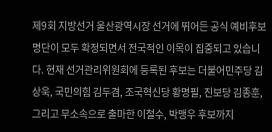제9회 지방선거 울산광역시장 선거에 뛰어든 공식 예비후보 명단이 모두 확정되면서 전국적인 이목이 집중되고 있습니다. 현재 선거관리위원회에 등록된 후보는 더불어민주당 김상욱, 국민의힘 김두겸, 조국혁신당 황명필, 진보당 김종훈, 그리고 무소속으로 출마한 이철수, 박맹우 후보까지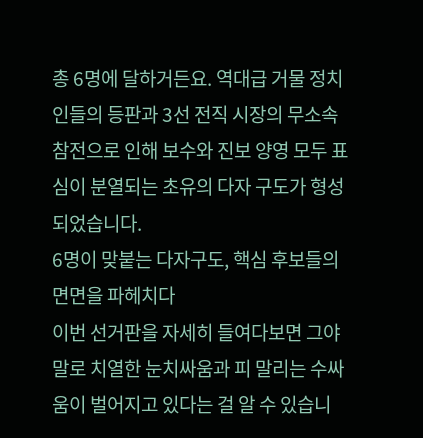총 6명에 달하거든요. 역대급 거물 정치인들의 등판과 3선 전직 시장의 무소속 참전으로 인해 보수와 진보 양영 모두 표심이 분열되는 초유의 다자 구도가 형성되었습니다.
6명이 맞붙는 다자구도, 핵심 후보들의 면면을 파헤치다
이번 선거판을 자세히 들여다보면 그야말로 치열한 눈치싸움과 피 말리는 수싸움이 벌어지고 있다는 걸 알 수 있습니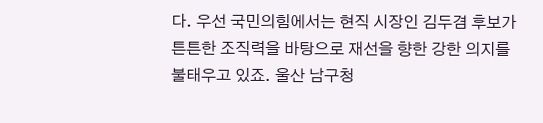다. 우선 국민의힘에서는 현직 시장인 김두겸 후보가 튼튼한 조직력을 바탕으로 재선을 향한 강한 의지를 불태우고 있죠. 울산 남구청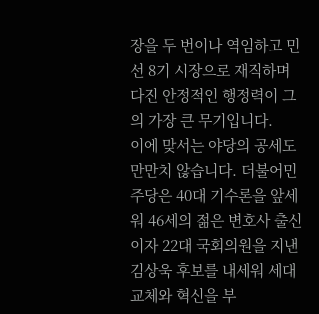장을 두 번이나 역임하고 민선 8기 시장으로 재직하며 다진 안정적인 행정력이 그의 가장 큰 무기입니다.
이에 맞서는 야당의 공세도 만만치 않습니다. 더불어민주당은 40대 기수론을 앞세워 46세의 젊은 변호사 출신이자 22대 국회의원을 지낸 김상욱 후보를 내세워 세대교체와 혁신을 부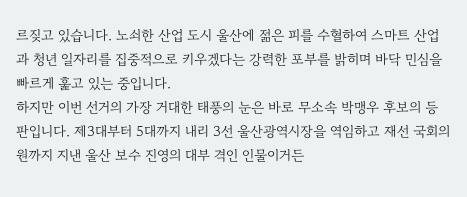르짖고 있습니다. 노쇠한 산업 도시 울산에 젊은 피를 수혈하여 스마트 산업과 청년 일자리를 집중적으로 키우겠다는 강력한 포부를 밝히며 바닥 민심을 빠르게 훑고 있는 중입니다.
하지만 이번 선거의 가장 거대한 태풍의 눈은 바로 무소속 박맹우 후보의 등판입니다. 제3대부터 5대까지 내리 3선 울산광역시장을 역임하고 재선 국회의원까지 지낸 울산 보수 진영의 대부 격인 인물이거든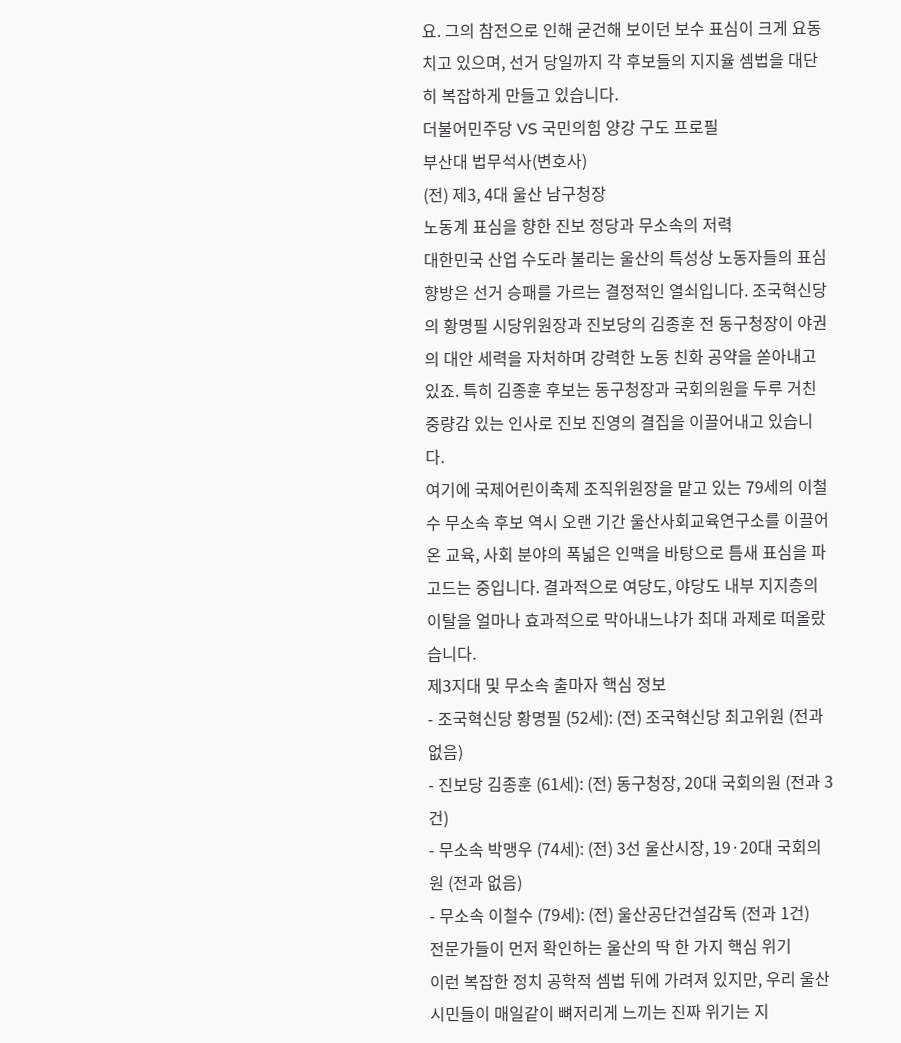요. 그의 참전으로 인해 굳건해 보이던 보수 표심이 크게 요동치고 있으며, 선거 당일까지 각 후보들의 지지율 셈법을 대단히 복잡하게 만들고 있습니다.
더불어민주당 VS 국민의힘 양강 구도 프로필
부산대 법무석사(변호사)
(전) 제3, 4대 울산 남구청장
노동계 표심을 향한 진보 정당과 무소속의 저력
대한민국 산업 수도라 불리는 울산의 특성상 노동자들의 표심 향방은 선거 승패를 가르는 결정적인 열쇠입니다. 조국혁신당의 황명필 시당위원장과 진보당의 김종훈 전 동구청장이 야권의 대안 세력을 자처하며 강력한 노동 친화 공약을 쏟아내고 있죠. 특히 김종훈 후보는 동구청장과 국회의원을 두루 거친 중량감 있는 인사로 진보 진영의 결집을 이끌어내고 있습니다.
여기에 국제어린이축제 조직위원장을 맡고 있는 79세의 이철수 무소속 후보 역시 오랜 기간 울산사회교육연구소를 이끌어온 교육, 사회 분야의 폭넓은 인맥을 바탕으로 틈새 표심을 파고드는 중입니다. 결과적으로 여당도, 야당도 내부 지지층의 이탈을 얼마나 효과적으로 막아내느냐가 최대 과제로 떠올랐습니다.
제3지대 및 무소속 출마자 핵심 정보
- 조국혁신당 황명필 (52세): (전) 조국혁신당 최고위원 (전과 없음)
- 진보당 김종훈 (61세): (전) 동구청장, 20대 국회의원 (전과 3건)
- 무소속 박맹우 (74세): (전) 3선 울산시장, 19·20대 국회의원 (전과 없음)
- 무소속 이철수 (79세): (전) 울산공단건설감독 (전과 1건)
전문가들이 먼저 확인하는 울산의 딱 한 가지 핵심 위기
이런 복잡한 정치 공학적 셈법 뒤에 가려져 있지만, 우리 울산 시민들이 매일같이 뼈저리게 느끼는 진짜 위기는 지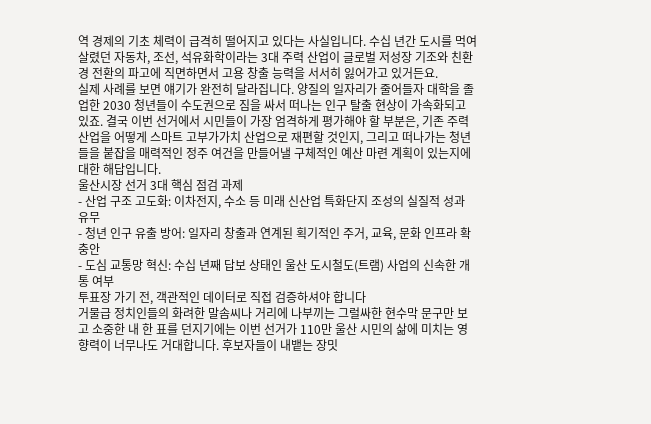역 경제의 기초 체력이 급격히 떨어지고 있다는 사실입니다. 수십 년간 도시를 먹여 살렸던 자동차, 조선, 석유화학이라는 3대 주력 산업이 글로벌 저성장 기조와 친환경 전환의 파고에 직면하면서 고용 창출 능력을 서서히 잃어가고 있거든요.
실제 사례를 보면 얘기가 완전히 달라집니다. 양질의 일자리가 줄어들자 대학을 졸업한 2030 청년들이 수도권으로 짐을 싸서 떠나는 인구 탈출 현상이 가속화되고 있죠. 결국 이번 선거에서 시민들이 가장 엄격하게 평가해야 할 부분은, 기존 주력 산업을 어떻게 스마트 고부가가치 산업으로 재편할 것인지, 그리고 떠나가는 청년들을 붙잡을 매력적인 정주 여건을 만들어낼 구체적인 예산 마련 계획이 있는지에 대한 해답입니다.
울산시장 선거 3대 핵심 점검 과제
- 산업 구조 고도화: 이차전지, 수소 등 미래 신산업 특화단지 조성의 실질적 성과 유무
- 청년 인구 유출 방어: 일자리 창출과 연계된 획기적인 주거, 교육, 문화 인프라 확충안
- 도심 교통망 혁신: 수십 년째 답보 상태인 울산 도시철도(트램) 사업의 신속한 개통 여부
투표장 가기 전, 객관적인 데이터로 직접 검증하셔야 합니다
거물급 정치인들의 화려한 말솜씨나 거리에 나부끼는 그럴싸한 현수막 문구만 보고 소중한 내 한 표를 던지기에는 이번 선거가 110만 울산 시민의 삶에 미치는 영향력이 너무나도 거대합니다. 후보자들이 내뱉는 장밋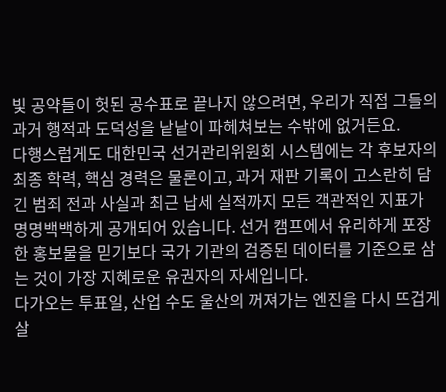빛 공약들이 헛된 공수표로 끝나지 않으려면, 우리가 직접 그들의 과거 행적과 도덕성을 낱낱이 파헤쳐보는 수밖에 없거든요.
다행스럽게도 대한민국 선거관리위원회 시스템에는 각 후보자의 최종 학력, 핵심 경력은 물론이고, 과거 재판 기록이 고스란히 담긴 범죄 전과 사실과 최근 납세 실적까지 모든 객관적인 지표가 명명백백하게 공개되어 있습니다. 선거 캠프에서 유리하게 포장한 홍보물을 믿기보다 국가 기관의 검증된 데이터를 기준으로 삼는 것이 가장 지혜로운 유권자의 자세입니다.
다가오는 투표일, 산업 수도 울산의 꺼져가는 엔진을 다시 뜨겁게 살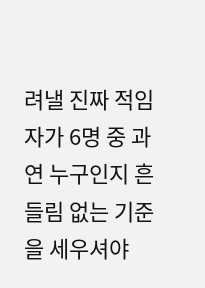려낼 진짜 적임자가 6명 중 과연 누구인지 흔들림 없는 기준을 세우셔야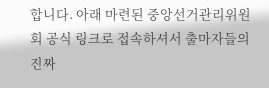합니다. 아래 마련된 중앙선거관리위원회 공식 링크로 접속하셔서 출마자들의 진짜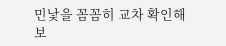민낯을 꼼꼼히 교차 확인해 보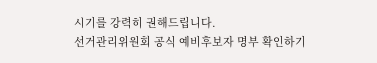시기를 강력히 권해드립니다.
선거관리위원회 공식 예비후보자 명부 확인하기